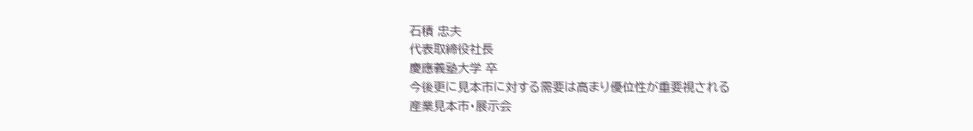石積 忠夫
代表取締役社長
慶應義塾大学 卒
今後更に見本市に対する需要は高まり優位性が重要視される
産業見本市・展示会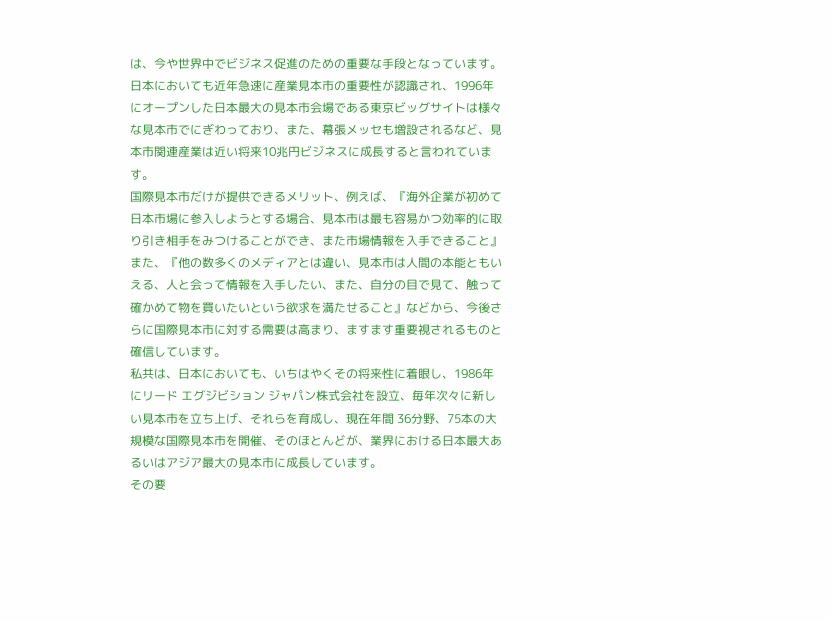は、今や世界中でビジネス促進のための重要な手段となっています。
日本においても近年急速に産業見本市の重要性が認識され、1996年にオープンした日本最大の見本市会場である東京ビッグサイトは様々な見本市でにぎわっており、また、幕張メッセも増設されるなど、見本市関連産業は近い将来10兆円ビジネスに成長すると言われています。
国際見本市だけが提供できるメリット、例えば、『海外企業が初めて日本市場に参入しようとする場合、見本市は最も容易かつ効率的に取り引き相手をみつけることができ、また市場情報を入手できること』また、『他の数多くのメディアとは違い、見本市は人間の本能ともいえる、人と会って情報を入手したい、また、自分の目で見て、触って確かめて物を買いたいという欲求を満たせること』などから、今後さらに国際見本市に対する需要は高まり、ますます重要視されるものと確信しています。
私共は、日本においても、いちはやくその将来性に着眼し、1986年にリード エグジビション ジャパン株式会社を設立、毎年次々に新しい見本市を立ち上げ、それらを育成し、現在年間 36分野、75本の大規模な国際見本市を開催、そのほとんどが、業界における日本最大あるいはアジア最大の見本市に成長しています。
その要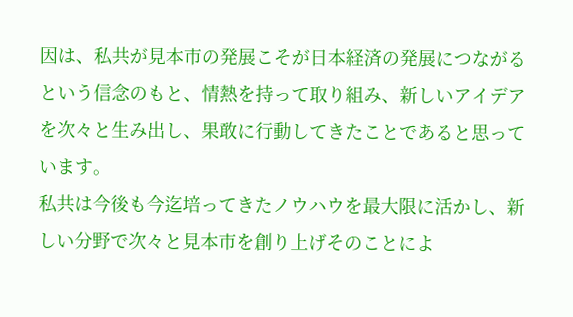因は、私共が見本市の発展こそが日本経済の発展につながるという信念のもと、情熱を持って取り組み、新しいアイデアを次々と生み出し、果敢に行動してきたことであると思っています。
私共は今後も今迄培ってきたノウハウを最大限に活かし、新しい分野で次々と見本市を創り上げそのことによ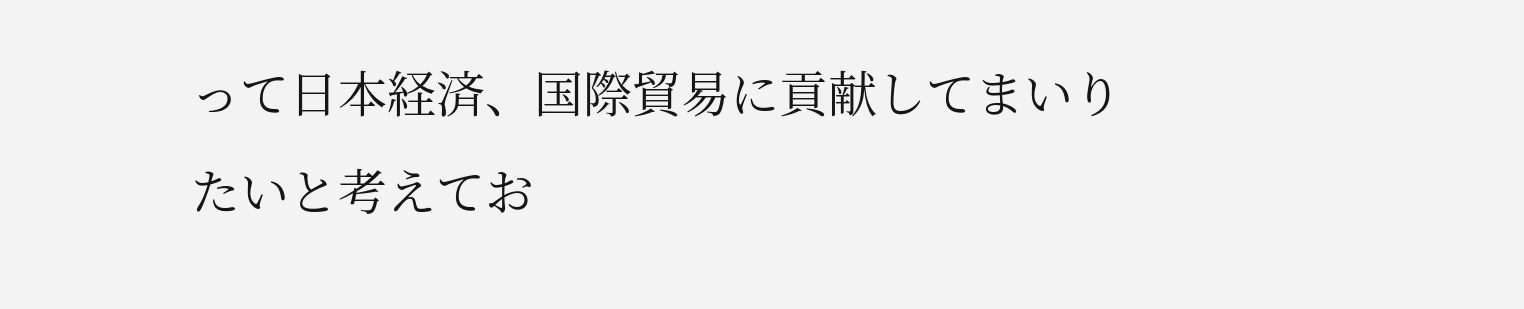って日本経済、国際貿易に貢献してまいりたいと考えてお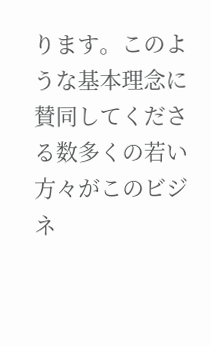ります。このような基本理念に賛同してくださる数多くの若い方々がこのビジネ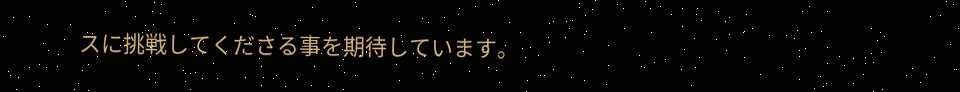スに挑戦してくださる事を期待しています。